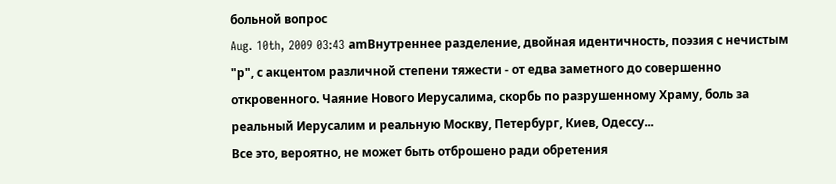больной вопрос
Aug. 10th, 2009 03:43 amВнутреннее разделение, двойная идентичность, поэзия с нечистым "р", с акцентом различной степени тяжести - от едва заметного до совершенно откровенного. Чаяние Нового Иерусалима, скорбь по разрушенному Храму, боль за реальный Иерусалим и реальную Москву, Петербург, Киев, Одессу...
Все это, вероятно, не может быть отброшено ради обретения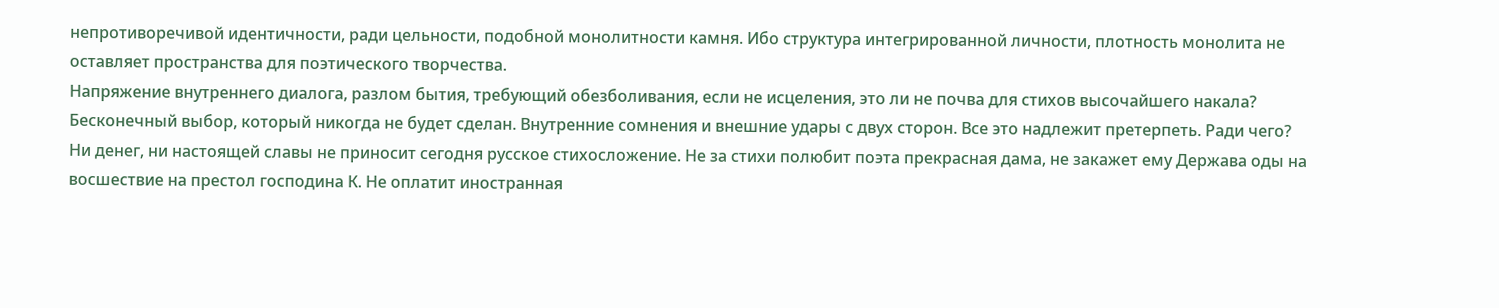непротиворечивой идентичности, ради цельности, подобной монолитности камня. Ибо структура интегрированной личности, плотность монолита не оставляет пространства для поэтического творчества.
Напряжение внутреннего диалога, разлом бытия, требующий обезболивания, если не исцеления, это ли не почва для стихов высочайшего накала? Бесконечный выбор, который никогда не будет сделан. Внутренние сомнения и внешние удары с двух сторон. Все это надлежит претерпеть. Ради чего?
Ни денег, ни настоящей славы не приносит сегодня русское стихосложение. Не за стихи полюбит поэта прекрасная дама, не закажет ему Держава оды на восшествие на престол господина К. Не оплатит иностранная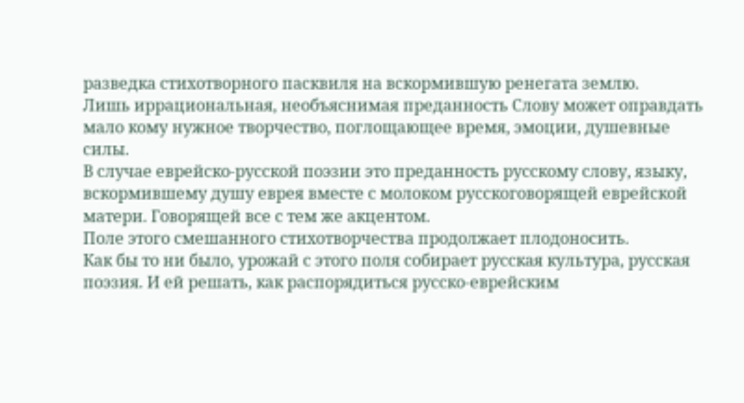разведка стихотворного пасквиля на вскормившую ренегата землю.
Лишь иррациональная, необъяснимая преданность Слову может оправдать мало кому нужное творчество, поглощающее время, эмоции, душевные силы.
В случае еврейско-русской поэзии это преданность русскому слову, языку, вскормившему душу еврея вместе с молоком русскоговорящей еврейской матери. Говорящей все с тем же акцентом.
Поле этого смешанного стихотворчества продолжает плодоносить.
Как бы то ни было, урожай с этого поля собирает русская культура, русская поэзия. И ей решать, как распорядиться русско-еврейским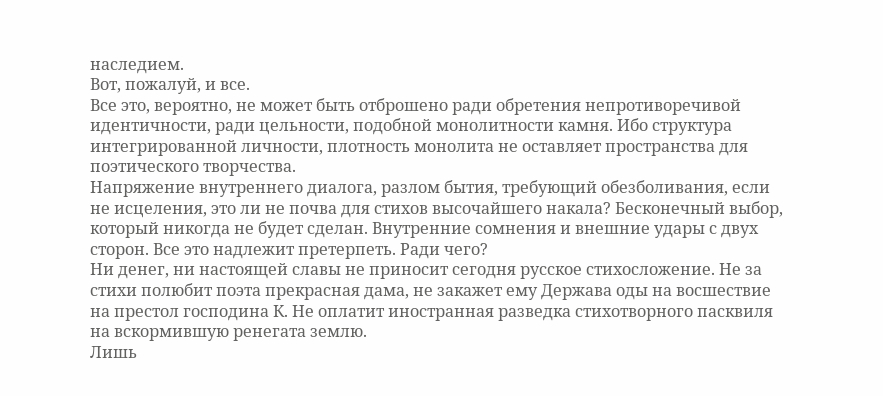наследием.
Вот, пожалуй, и все.
Все это, вероятно, не может быть отброшено ради обретения непротиворечивой идентичности, ради цельности, подобной монолитности камня. Ибо структура интегрированной личности, плотность монолита не оставляет пространства для поэтического творчества.
Напряжение внутреннего диалога, разлом бытия, требующий обезболивания, если не исцеления, это ли не почва для стихов высочайшего накала? Бесконечный выбор, который никогда не будет сделан. Внутренние сомнения и внешние удары с двух сторон. Все это надлежит претерпеть. Ради чего?
Ни денег, ни настоящей славы не приносит сегодня русское стихосложение. Не за стихи полюбит поэта прекрасная дама, не закажет ему Держава оды на восшествие на престол господина К. Не оплатит иностранная разведка стихотворного пасквиля на вскормившую ренегата землю.
Лишь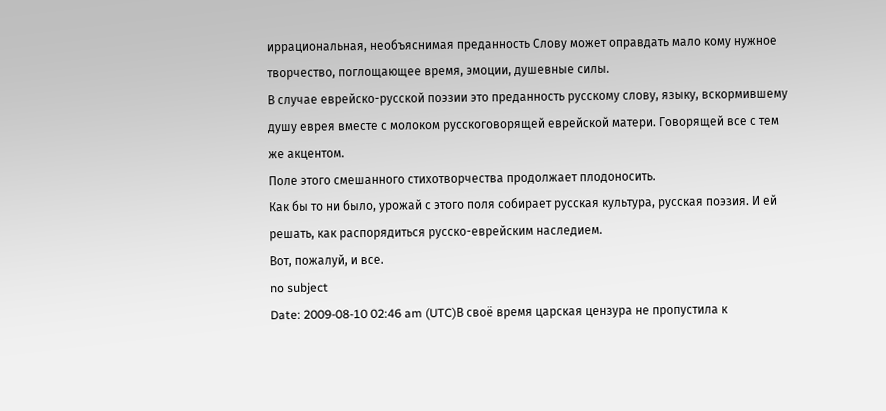иррациональная, необъяснимая преданность Слову может оправдать мало кому нужное творчество, поглощающее время, эмоции, душевные силы.
В случае еврейско-русской поэзии это преданность русскому слову, языку, вскормившему душу еврея вместе с молоком русскоговорящей еврейской матери. Говорящей все с тем же акцентом.
Поле этого смешанного стихотворчества продолжает плодоносить.
Как бы то ни было, урожай с этого поля собирает русская культура, русская поэзия. И ей решать, как распорядиться русско-еврейским наследием.
Вот, пожалуй, и все.
no subject
Date: 2009-08-10 02:46 am (UTC)В своё время царская цензура не пропустила к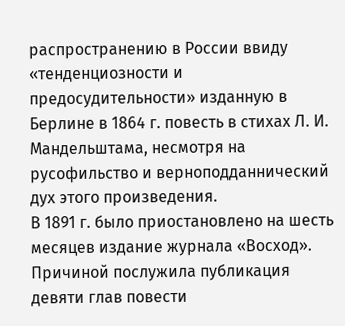распространению в России ввиду «тенденциозности и предосудительности» изданную в Берлине в 1864 г. повесть в стихах Л. И. Мандельштама, несмотря на русофильство и верноподданнический дух этого произведения.
В 1891 г. было приостановлено на шесть месяцев издание журнала «Восход». Причиной послужила публикация девяти глав повести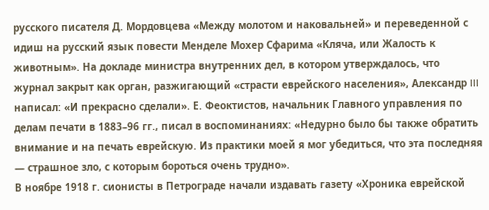русского писателя Д. Мордовцева «Между молотом и наковальней» и переведенной с идиш на русский язык повести Менделе Мохер Сфарима «Кляча, или Жалость к животным». На докладе министра внутренних дел, в котором утверждалось, что журнал закрыт как орган, разжигающий «страсти еврейского населения», Александр III написал: «И прекрасно сделали». Е. Феоктистов, начальник Главного управления по делам печати в 1883–96 гг., писал в воспоминаниях: «Недурно было бы также обратить внимание и на печать еврейскую. Из практики моей я мог убедиться, что эта последняя — страшное зло, с которым бороться очень трудно».
В ноябре 1918 г. сионисты в Петрограде начали издавать газету «Хроника еврейской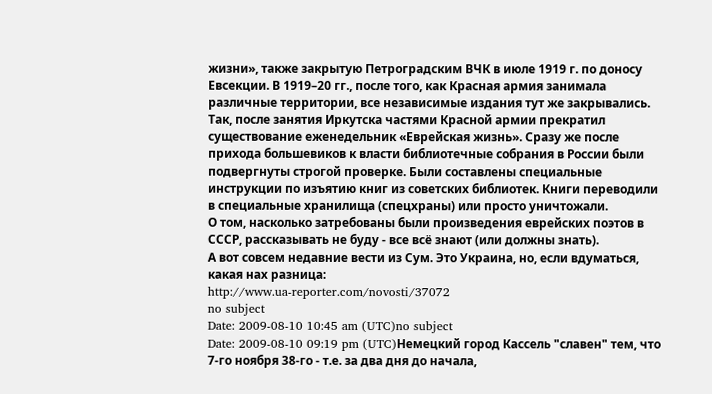жизни», также закрытую Петроградским ВЧК в июле 1919 г. по доносу Евсекции. В 1919–20 гг., после того, как Красная армия занимала различные территории, все независимые издания тут же закрывались. Так, после занятия Иркутска частями Красной армии прекратил существование еженедельник «Еврейская жизнь». Сразу же после прихода большевиков к власти библиотечные собрания в России были подвергнуты строгой проверке. Были составлены специальные инструкции по изъятию книг из советских библиотек. Книги переводили в специальные хранилища (спецхраны) или просто уничтожали.
О том, насколько затребованы были произведения еврейских поэтов в СССР, рассказывать не буду - все всё знают (или должны знать).
А вот совсем недавние вести из Сум. Это Украина, но, если вдуматься, какая нах разница:
http://www.ua-reporter.com/novosti/37072
no subject
Date: 2009-08-10 10:45 am (UTC)no subject
Date: 2009-08-10 09:19 pm (UTC)Немецкий город Кассель "славен" тем, что 7-го ноября 38-го - т.е. за два дня до начала,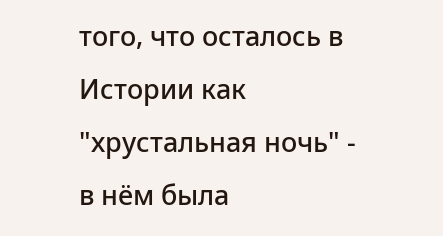того, что осталось в Истории как "хрустальная ночь" - в нём была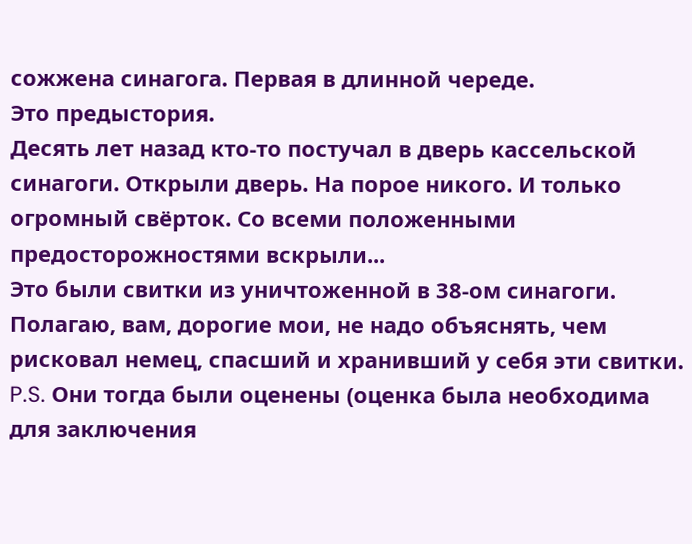сожжена синагога. Первая в длинной череде.
Это предыстория.
Десять лет назад кто-то постучал в дверь кассельской синагоги. Открыли дверь. На порое никого. И только огромный свёрток. Со всеми положенными предосторожностями вскрыли...
Это были свитки из уничтоженной в 38-ом синагоги.
Полагаю, вам, дорогие мои, не надо объяснять, чем рисковал немец, спасший и хранивший у себя эти свитки.
P.S. Они тогда были оценены (оценка была необходима для заключения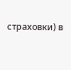страховки) в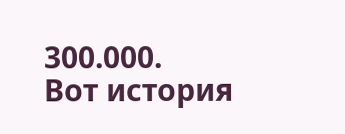300.000.
Вот история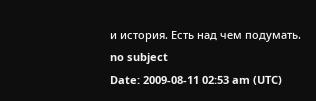и история. Есть над чем подумать.
no subject
Date: 2009-08-11 02:53 am (UTC)